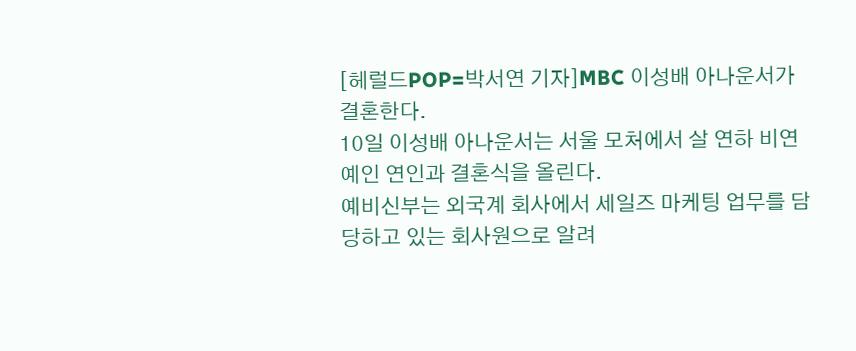[헤럴드POP=박서연 기자]MBC 이성배 아나운서가 결혼한다.
10일 이성배 아나운서는 서울 모처에서 살 연하 비연예인 연인과 결혼식을 올린다.
예비신부는 외국계 회사에서 세일즈 마케팅 업무를 담당하고 있는 회사원으로 알려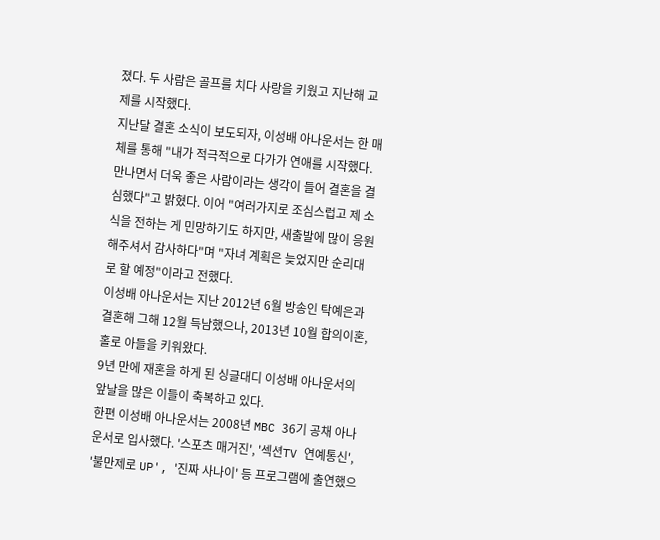졌다. 두 사람은 골프를 치다 사랑을 키웠고 지난해 교제를 시작했다.
지난달 결혼 소식이 보도되자, 이성배 아나운서는 한 매체를 통해 "내가 적극적으로 다가가 연애를 시작했다. 만나면서 더욱 좋은 사람이라는 생각이 들어 결혼을 결심했다"고 밝혔다. 이어 "여러가지로 조심스럽고 제 소식을 전하는 게 민망하기도 하지만, 새출발에 많이 응원해주셔서 감사하다"며 "자녀 계획은 늦었지만 순리대로 할 예정"이라고 전했다.
이성배 아나운서는 지난 2012년 6월 방송인 탁예은과 결혼해 그해 12월 득남했으나, 2013년 10월 합의이혼, 홀로 아들을 키워왔다.
9년 만에 재혼을 하게 된 싱글대디 이성배 아나운서의 앞날을 많은 이들이 축복하고 있다.
한편 이성배 아나운서는 2008년 MBC 36기 공채 아나운서로 입사했다. '스포츠 매거진', '섹션TV 연예통신', '불만제로 UP', '진짜 사나이' 등 프로그램에 출연했으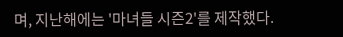며, 지난해에는 '마녀들 시즌2'를 제작했다.